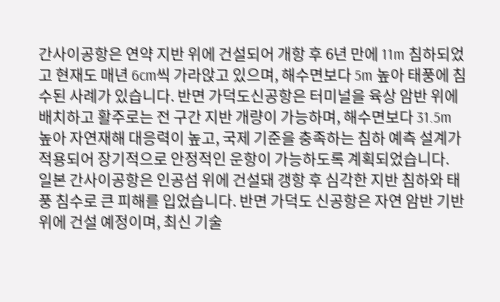간사이공항은 연약 지반 위에 건설되어 개항 후 6년 만에 11m 침하되었고 현재도 매년 6cm씩 가라앉고 있으며, 해수면보다 5m 높아 태풍에 침수된 사례가 있습니다. 반면 가덕도신공항은 터미널을 육상 암반 위에 배치하고 활주로는 전 구간 지반 개량이 가능하며, 해수면보다 31.5m 높아 자연재해 대응력이 높고, 국제 기준을 충족하는 침하 예측 설계가 적용되어 장기적으로 안정적인 운항이 가능하도록 계획되었습니다.
일본 간사이공항은 인공섬 위에 건설돼 갱항 후 심각한 지반 침하와 태풍 침수로 큰 피해를 입었습니다. 반면 가덕도 신공항은 자연 암반 기반 위에 건설 예정이며, 최신 기술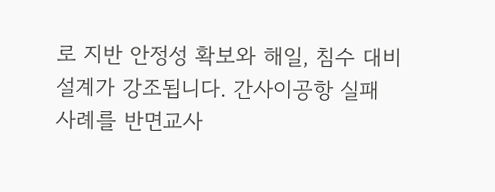로 지반 안정성 확보와 해일, 침수 대비 설계가 강조됩니다. 간사이공항 실패 사례를 반면교사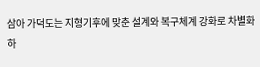삼아 가덕도는 지형기후에 맞춘 설계와 복구체계 강화로 차별화하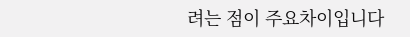려는 점이 주요차이입니다